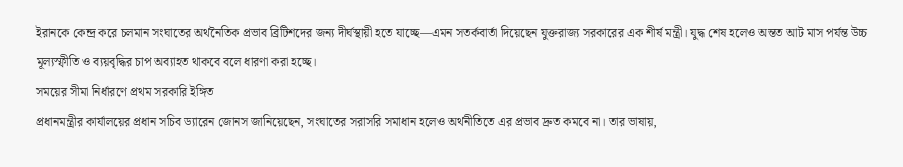ইরানকে কেন্দ্র করে চলমান সংঘাতের অর্থনৈতিক প্রভাব ব্রিটিশদের জন্য দীর্ঘস্থায়ী হতে যাচ্ছে—এমন সতর্কবার্তা দিয়েছেন যুক্তরাজ্য সরকারের এক শীর্ষ মন্ত্রী। যুদ্ধ শেষ হলেও অন্তত আট মাস পর্যন্ত উচ্চ মূল্যস্ফীতি ও ব্যয়বৃদ্ধির চাপ অব্যাহত থাকবে বলে ধারণা করা হচ্ছে।
সময়ের সীমা নির্ধারণে প্রথম সরকারি ইঙ্গিত
প্রধানমন্ত্রীর কার্যালয়ের প্রধান সচিব ড্যারেন জোনস জানিয়েছেন, সংঘাতের সরাসরি সমাধান হলেও অর্থনীতিতে এর প্রভাব দ্রুত কমবে না। তার ভাষায়,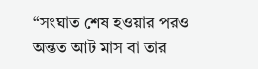“সংঘাত শেষ হওয়ার পরও অন্তত আট মাস বা তার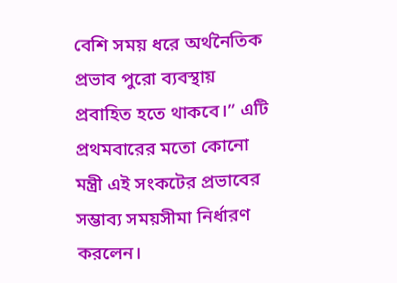বেশি সময় ধরে অর্থনৈতিক প্রভাব পুরো ব্যবস্থায় প্রবাহিত হতে থাকবে।” এটি প্রথমবারের মতো কোনো মন্ত্রী এই সংকটের প্রভাবের সম্ভাব্য সময়সীমা নির্ধারণ করলেন।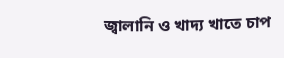জ্বালানি ও খাদ্য খাতে চাপ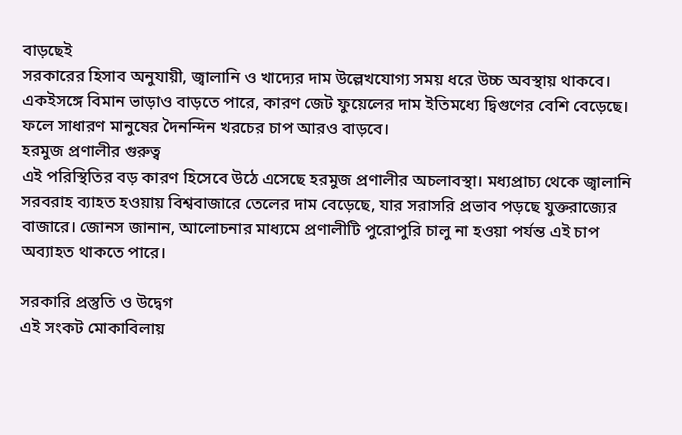বাড়ছেই
সরকারের হিসাব অনুযায়ী, জ্বালানি ও খাদ্যের দাম উল্লেখযোগ্য সময় ধরে উচ্চ অবস্থায় থাকবে। একইসঙ্গে বিমান ভাড়াও বাড়তে পারে, কারণ জেট ফুয়েলের দাম ইতিমধ্যে দ্বিগুণের বেশি বেড়েছে। ফলে সাধারণ মানুষের দৈনন্দিন খরচের চাপ আরও বাড়বে।
হরমুজ প্রণালীর গুরুত্ব
এই পরিস্থিতির বড় কারণ হিসেবে উঠে এসেছে হরমুজ প্রণালীর অচলাবস্থা। মধ্যপ্রাচ্য থেকে জ্বালানি সরবরাহ ব্যাহত হওয়ায় বিশ্ববাজারে তেলের দাম বেড়েছে, যার সরাসরি প্রভাব পড়ছে যুক্তরাজ্যের বাজারে। জোনস জানান, আলোচনার মাধ্যমে প্রণালীটি পুরোপুরি চালু না হওয়া পর্যন্ত এই চাপ অব্যাহত থাকতে পারে।

সরকারি প্রস্তুতি ও উদ্বেগ
এই সংকট মোকাবিলায়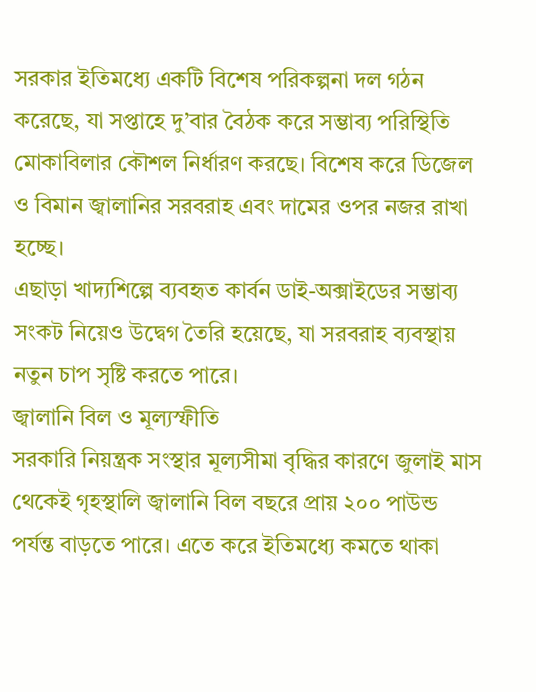সরকার ইতিমধ্যে একটি বিশেষ পরিকল্পনা দল গঠন করেছে, যা সপ্তাহে দু’বার বৈঠক করে সম্ভাব্য পরিস্থিতি মোকাবিলার কৌশল নির্ধারণ করছে। বিশেষ করে ডিজেল ও বিমান জ্বালানির সরবরাহ এবং দামের ওপর নজর রাখা হচ্ছে।
এছাড়া খাদ্যশিল্পে ব্যবহৃত কার্বন ডাই-অক্সাইডের সম্ভাব্য সংকট নিয়েও উদ্বেগ তৈরি হয়েছে, যা সরবরাহ ব্যবস্থায় নতুন চাপ সৃষ্টি করতে পারে।
জ্বালানি বিল ও মূল্যস্ফীতি
সরকারি নিয়ন্ত্রক সংস্থার মূল্যসীমা বৃদ্ধির কারণে জুলাই মাস থেকেই গৃহস্থালি জ্বালানি বিল বছরে প্রায় ২০০ পাউন্ড পর্যন্ত বাড়তে পারে। এতে করে ইতিমধ্যে কমতে থাকা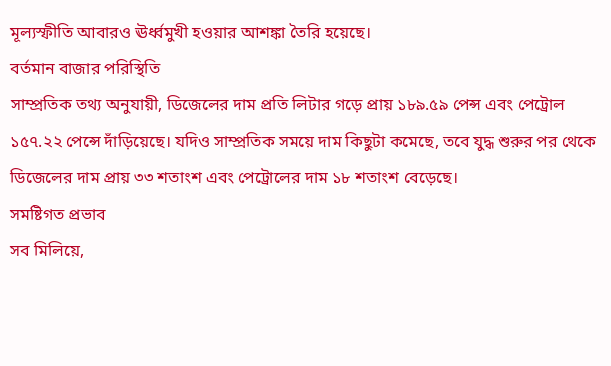মূল্যস্ফীতি আবারও ঊর্ধ্বমুখী হওয়ার আশঙ্কা তৈরি হয়েছে।
বর্তমান বাজার পরিস্থিতি
সাম্প্রতিক তথ্য অনুযায়ী, ডিজেলের দাম প্রতি লিটার গড়ে প্রায় ১৮৯.৫৯ পেন্স এবং পেট্রোল ১৫৭.২২ পেন্সে দাঁড়িয়েছে। যদিও সাম্প্রতিক সময়ে দাম কিছুটা কমেছে, তবে যুদ্ধ শুরুর পর থেকে ডিজেলের দাম প্রায় ৩৩ শতাংশ এবং পেট্রোলের দাম ১৮ শতাংশ বেড়েছে।
সমষ্টিগত প্রভাব
সব মিলিয়ে,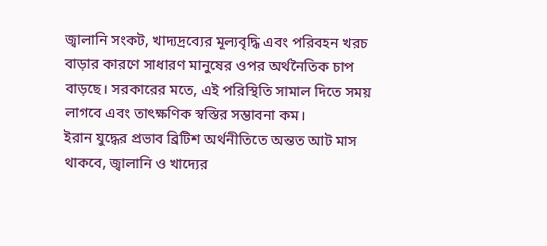জ্বালানি সংকট, খাদ্যদ্রব্যের মূল্যবৃদ্ধি এবং পরিবহন খরচ বাড়ার কারণে সাধারণ মানুষের ওপর অর্থনৈতিক চাপ বাড়ছে। সরকারের মতে, এই পরিস্থিতি সামাল দিতে সময় লাগবে এবং তাৎক্ষণিক স্বস্তির সম্ভাবনা কম।
ইরান যুদ্ধের প্রভাব ব্রিটিশ অর্থনীতিতে অন্তত আট মাস থাকবে, জ্বালানি ও খাদ্যের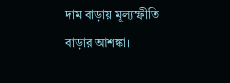দাম বাড়ায় মূল্যস্ফীতি বাড়ার আশঙ্কা।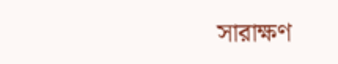সারাক্ষণ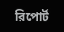রিপোর্ট